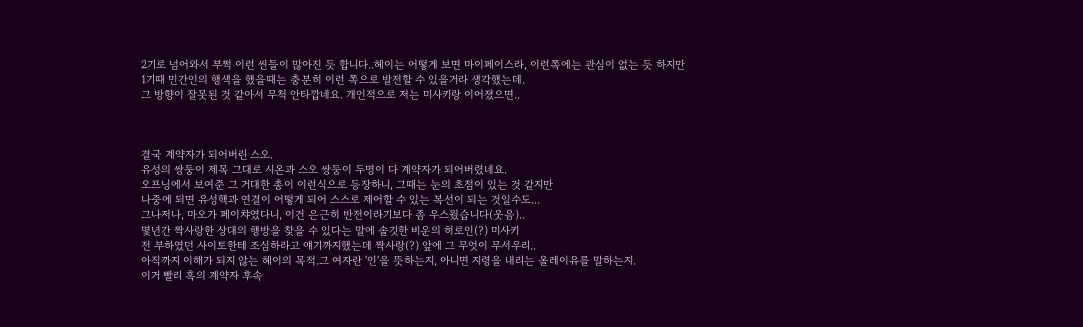2기로 넘어와서 부쩍 이런 씬들이 많아진 듯 합니다..헤이는 어떻게 보면 마이페이스라, 이런쪽에는 관심이 없는 듯 하지만
1기때 민간인의 행색을 했을때는 충분히 이런 쪽으로 발전할 수 있을거라 생각했는데.
그 방향이 잘못된 것 같아서 무척 안타깝네요. 개인적으로 저는 미사키랑 이어졌으면..



결국 계약자가 되어버린 스오.
유성의 쌍둥이 제목 그대로 시온과 스오 쌍둥이 두명이 다 계약자가 되어버렸네요.
오프닝에서 보여준 그 거대한 총이 이런식으로 등장하니, 그때는 눈의 초점이 있는 것 같지만
나중에 되면 유성핵과 연결이 어떻게 되어 스스로 제어할 수 있는 복선이 되는 것일수도...
그나저나, 마오가 페이챠였다니, 이건 은근히 반전이라기보다 좀 우스웠습니다(웃음)..
몇년간 짝사랑한 상대의 행방을 찾을 수 있다는 말에 솔깃한 비운의 히로인(?) 미사키
전 부하였던 사이토한테 조심하라고 얘기까지했는데 짝사랑(?) 앞에 그 무엇이 무서우리..
아직까지 이해가 되지 않는 헤이의 목적.그 여자란 '인'을 뜻하는지, 아니면 지령을 내리는 올레이유를 말하는지.
이거 빨리 흑의 계약자 후속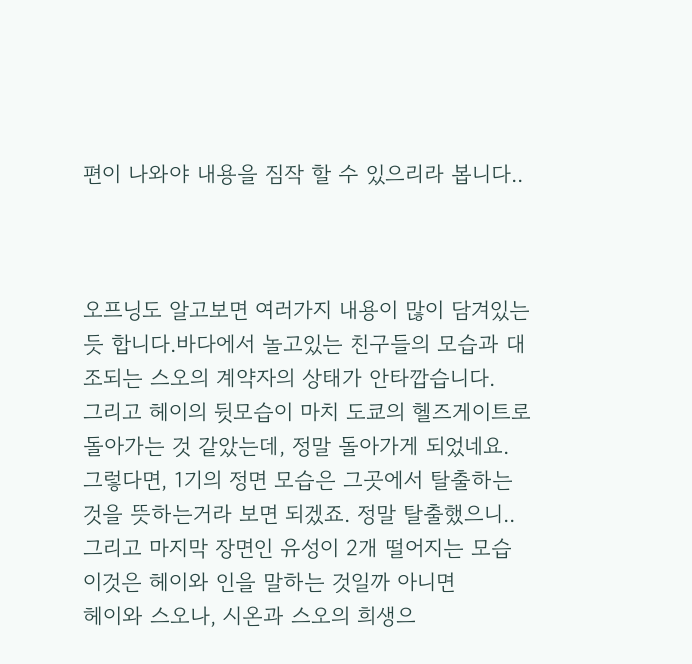편이 나와야 내용을 짐작 할 수 있으리라 봅니다..



오프닝도 알고보면 여러가지 내용이 많이 담겨있는 듯 합니다.바다에서 놀고있는 친구들의 모습과 대조되는 스오의 계약자의 상태가 안타깝습니다.
그리고 헤이의 뒷모습이 마치 도쿄의 헬즈게이트로 돌아가는 것 같았는데, 정말 돌아가게 되었네요.
그렇다면, 1기의 정면 모습은 그곳에서 탈출하는 것을 뜻하는거라 보면 되겠죠. 정말 탈출했으니..
그리고 마지막 장면인 유성이 2개 떨어지는 모습 이것은 헤이와 인을 말하는 것일까 아니면
헤이와 스오나, 시온과 스오의 희생으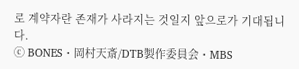로 계약자란 존재가 사라지는 것일지 앞으로가 기대됩니다.
ⓒ BONES・岡村天斎/DTB製作委員会・MBS